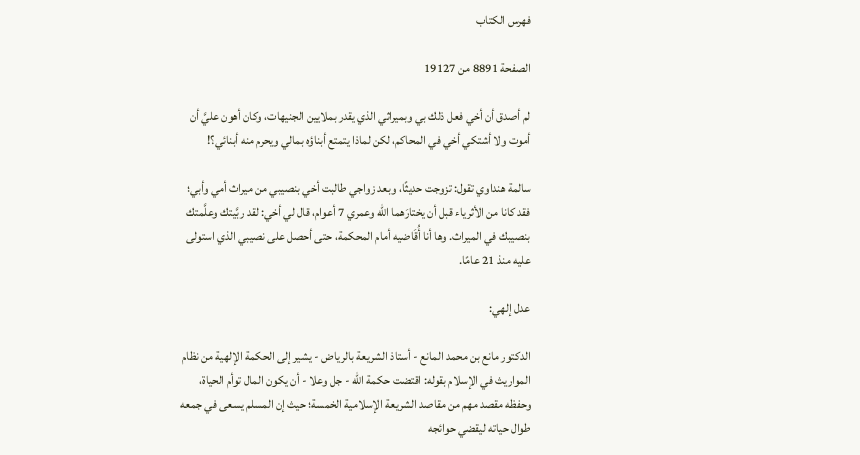فهرس الكتاب

الصفحة 8891 من 19127

لم أصدق أن أخي فعل ذلك بي وبميراثي الذي يقدر بملايين الجنيهات، وكان أهون عليَّ أن أموت ولا أشتكي أخي في المحاكم، لكن لماذا يتمتع أبناؤه بمالي ويحرم منه أبنائي؟!

سالمة هنداوي تقول: تزوجت حديثًا، وبعد زواجي طالبت أخي بنصيبي من ميراث أمي وأبي؛ فقد كانا من الأثرياء قبل أن يختارَهما الله وعمري 7 أعوام، قال لي أخي: لقد ربَّيتك وعلَّمتك بنصيبك في الميراث. وها أنا أُقَاضيه أمام المحكمة، حتى أحصل على نصيبي الذي استولى عليه منذ 21 عامًا.

عدل إلهي:

الدكتور مانع بن محمد المانع - أستاذ الشريعة بالرياض - يشير إلى الحكمة الإلهية من نظام المواريث في الإسلام بقوله: اقتضت حكمة الله - جل وعلا - أن يكون المال توأم الحياة، وحفظه مقصد مهم من مقاصد الشريعة الإسلامية الخمسة؛ حيث إن المسلم يسعى في جمعه طوال حياته ليقضي حوائجه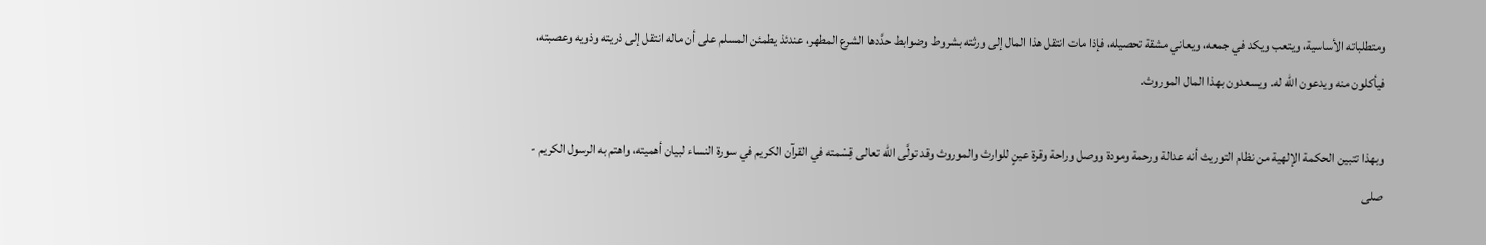ومتطلباته الأساسية، ويتعب ويكد في جمعه، ويعاني مشقة تحصيله، فإذا مات انتقل هذا المال إلى ورثته بشروط وضوابط حدَّدها الشرع المطهر، عندئذ يطمئن المسلم على أن ماله انتقل إلى ذريته وذويه وعصبته، فيأكلون منه ويدعون الله له. ويسعدون بهذا المال الموروث.

وبهذا تتبين الحكمة الإلهية من نظام التوريث أنه عدالة ورحمة ومودة ووصل وراحة وقرة عينٍ للوارث والموروث وقد تولَّى الله تعالى قِسْمته في القرآن الكريم في سورة النساء لبيان أهميته، واهتم به الرسول الكريم - صلى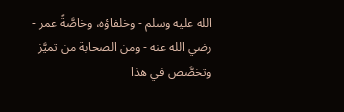الله عليه وسلم - وخلفاؤه، وخاصَّةً عمر - رضي الله عنه - ومن الصحابة من تميَّز وتخصَّص في هذا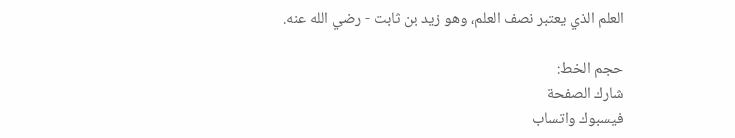العلم الذي يعتبر نصف العلم، وهو زيد بن ثابت - رضي الله عنه.

حجم الخط:
شارك الصفحة
فيسبوك واتساب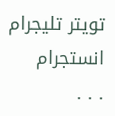تويتر تليجرام انستجرام
. . .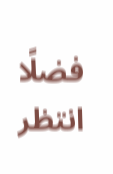فضلًا انتظر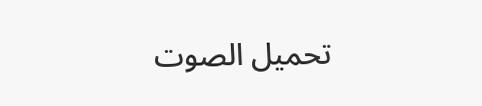تحميل الصوت